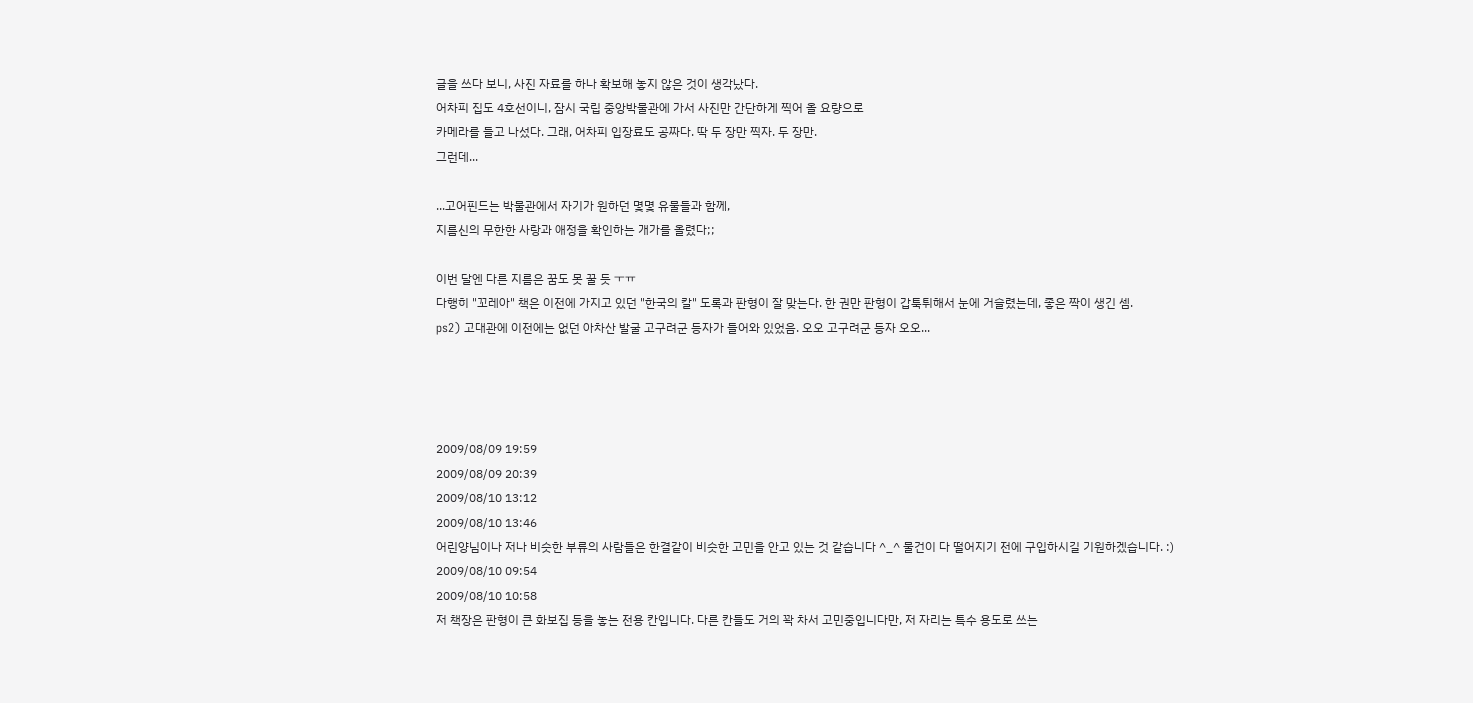글을 쓰다 보니, 사진 자료를 하나 확보해 놓지 않은 것이 생각났다.
어차피 집도 4호선이니, 잠시 국립 중앙박물관에 가서 사진만 간단하게 찍어 올 요량으로
카메라를 들고 나섰다. 그래, 어차피 입장료도 공짜다. 딱 두 장만 찍자. 두 장만.
그런데...

...고어핀드는 박물관에서 자기가 원하던 몇몇 유물들과 함께,
지름신의 무한한 사랑과 애정을 확인하는 개가를 올렸다;;

이번 달엔 다른 지름은 꿈도 못 꿀 듯 ㅜㅠ
다행히 "꼬레아" 책은 이전에 가지고 있던 "한국의 칼" 도록과 판형이 잘 맞는다. 한 권만 판형이 갑툭튀해서 눈에 거슬렸는데, 좋은 짝이 생긴 셈.
ps2) 고대관에 이전에는 없던 아차산 발굴 고구려군 등자가 들어와 있었음. 오오 고구려군 등자 오오...




2009/08/09 19:59
2009/08/09 20:39
2009/08/10 13:12
2009/08/10 13:46
어린양님이나 저나 비슷한 부류의 사람들은 한결같이 비슷한 고민을 안고 있는 것 같습니다 ^_^ 물건이 다 떨어지기 전에 구입하시길 기원하겠습니다. :)
2009/08/10 09:54
2009/08/10 10:58
저 책장은 판형이 큰 화보집 등을 놓는 전용 칸입니다. 다른 칸들도 거의 꽉 차서 고민중입니다만, 저 자리는 특수 용도로 쓰는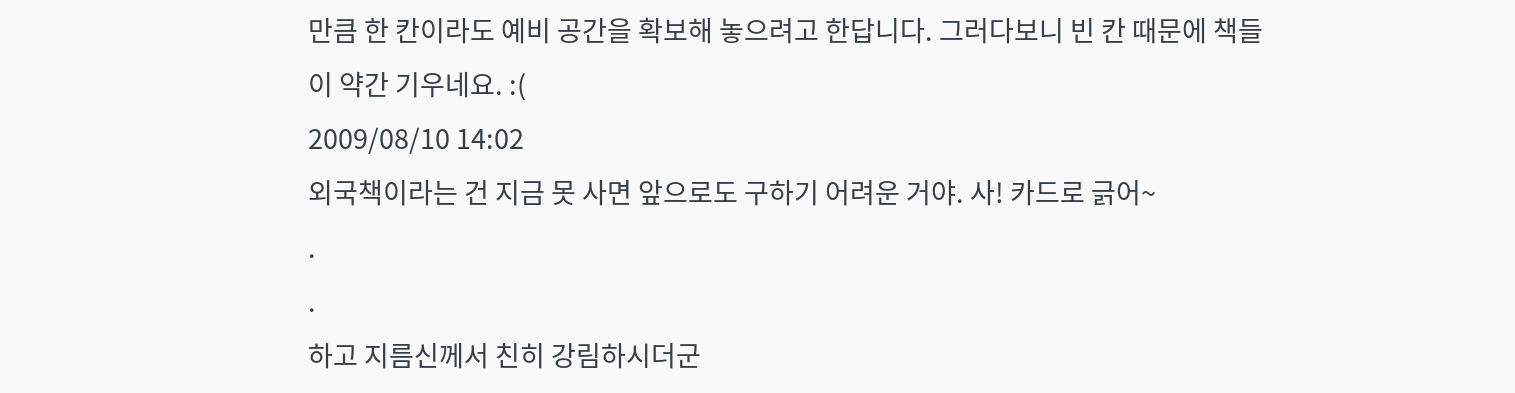만큼 한 칸이라도 예비 공간을 확보해 놓으려고 한답니다. 그러다보니 빈 칸 때문에 책들이 약간 기우네요. :(
2009/08/10 14:02
외국책이라는 건 지금 못 사면 앞으로도 구하기 어려운 거야. 사! 카드로 긁어~
.
.
하고 지름신께서 친히 강림하시더군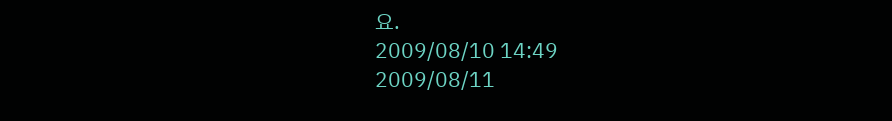요.
2009/08/10 14:49
2009/08/11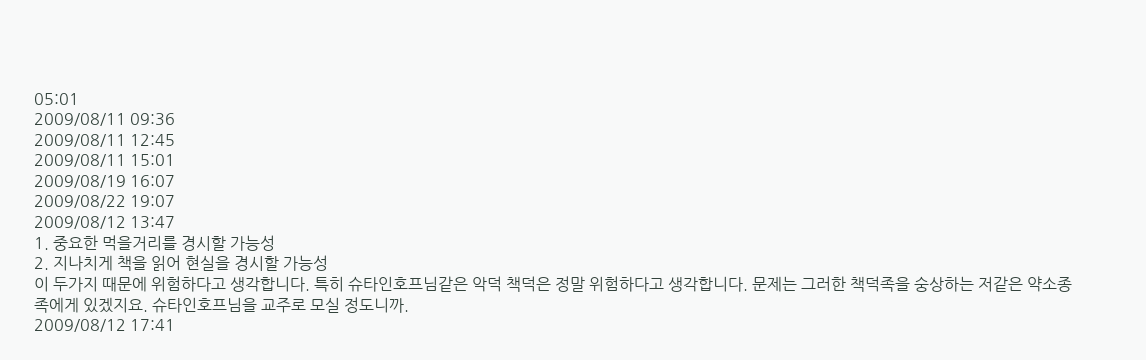05:01
2009/08/11 09:36
2009/08/11 12:45
2009/08/11 15:01
2009/08/19 16:07
2009/08/22 19:07
2009/08/12 13:47
1. 중요한 먹을거리를 경시할 가능성
2. 지나치게 책을 읽어 현실을 경시할 가능성
이 두가지 때문에 위험하다고 생각합니다. 특히 슈타인호프님같은 악덕 책덕은 정말 위험하다고 생각합니다. 문제는 그러한 책덕족을 숭상하는 저같은 약소종족에게 있겠지요. 슈타인호프님을 교주로 모실 정도니까.
2009/08/12 17:41